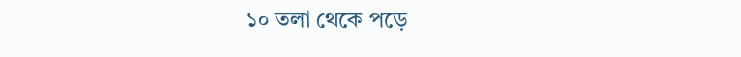১০ তলা থেকে পড়ে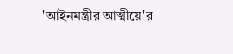'আইনমন্ত্রীর আত্মীয়ে'র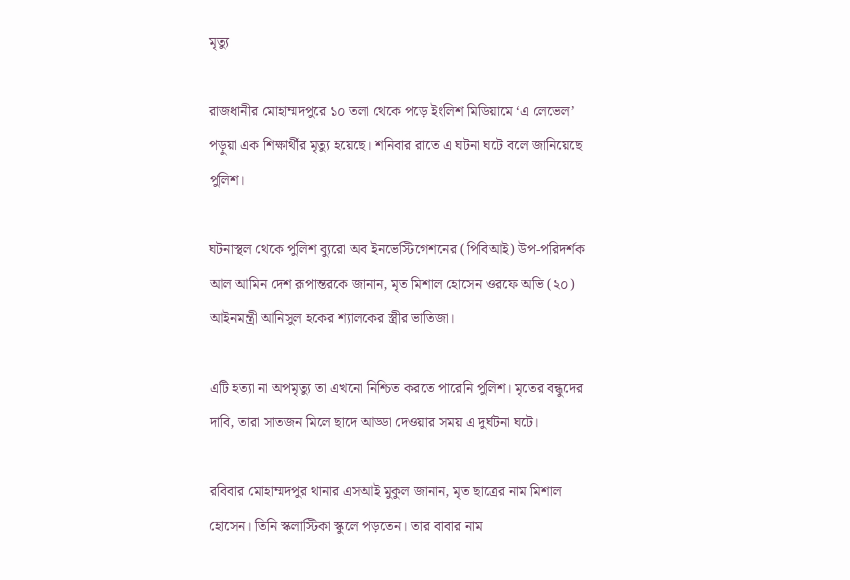মৃত্যু

রাজধানীর মোহাম্মদপুরে ১০ তলা থেকে পড়ে ইংলিশ মিডিয়ামে ‘এ লেভেল’ পড়ুয়া এক শিক্ষার্থীর মৃত্যু হয়েছে। শনিবার রাতে এ ঘটনা ঘটে বলে জানিয়েছে পুলিশ।

ঘটনাস্থল থেকে পুলিশ ব্যুরো অব ইনভেস্টিগেশনের (পিবিআই) উপ-পরিদর্শক আল আমিন দেশ রূপান্তরকে জানান, মৃত মিশাল হোসেন ওরফে অভি (২০) আইনমন্ত্রী আনিসুল হকের শ্যালকের স্ত্রীর ভাতিজা।

এটি হত্যা না অপমৃত্যু তা এখনো নিশ্চিত করতে পারেনি পুলিশ। মৃতের বন্ধুদের দাবি, তারা সাতজন মিলে ছাদে আড্ডা দেওয়ার সময় এ দুর্ঘটনা ঘটে।

রবিবার মোহাম্মদপুর থানার এসআই মুকুল জানান, মৃত ছাত্রের নাম মিশাল হোসেন। তিনি স্কলাস্টিকা স্কুলে পড়তেন। তার বাবার নাম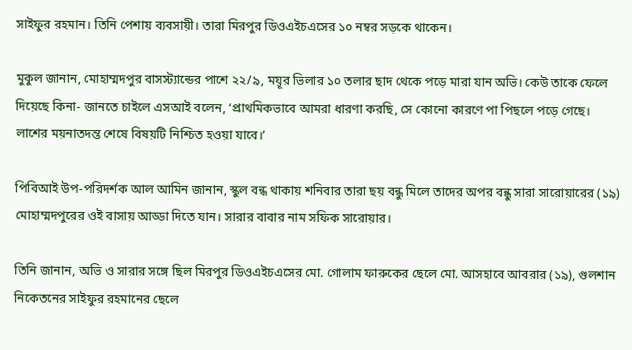সাইফুর রহমান। তিনি পেশায় ব্যবসায়ী। তারা মিরপুর ডিওএইচএসের ১০ নম্বর সড়কে থাকেন।

মুকুল জানান, মোহাম্মদপুর বাসস্ট্যান্ডের পাশে ২২/৯, ময়ূর ভিলার ১০ তলার ছাদ থেকে পড়ে মারা যান অভি। কেউ তাকে ফেলে দিয়েছে কিনা- জানতে চাইলে এসআই বলেন, ‘প্রাথমিকভাবে আমরা ধারণা করছি, সে কোনো কারণে পা পিছলে পড়ে গেছে। লাশের ময়নাতদন্ত শেষে বিষয়টি নিশ্চিত হওয়া যাবে।’

পিবিআই উপ-পরিদর্শক আল আমিন জানান, স্কুল বন্ধ থাকায় শনিবার তারা ছয় বন্ধু মিলে তাদের অপর বন্ধু সারা সারোয়ারের (১৯) মোহাম্মদপুরের ওই বাসায় আড্ডা দিতে যান। সারার বাবার নাম সফিক সারোয়ার।

তিনি জানান, অভি ও সারার সঙ্গে ছিল মিরপুর ডিওএইচএসের মো. গোলাম ফারুকের ছেলে মো. আসহাবে আবরার (১৯), গুলশান নিকেতনের সাইফুর রহমানের ছেলে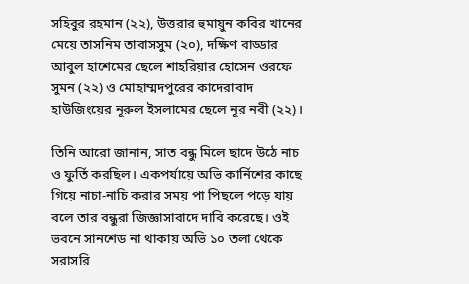সহিবুর রহমান (২২), উত্তরার হুমায়ুন কবির খানের মেয়ে তাসনিম তাবাসসুম (২০), দক্ষিণ বাড্ডার আবুল হাশেমের ছেলে শাহরিয়ার হোসেন ওরফে সুমন (২২) ও মোহাম্মদপুরের কাদেরাবাদ হাউজিংয়ের নূরুল ইসলামের ছেলে নূর নবী (২২)।

তিনি আরো জানান, সাত বন্ধু মিলে ছাদে উঠে নাচ ও ফুর্তি করছিল। একপর্যায়ে অভি কার্নিশের কাছে গিয়ে নাচা-নাচি করার সময় পা পিছলে পড়ে যায় বলে তার বন্ধুরা জিজ্ঞাসাবাদে দাবি করেছে। ওই ভবনে সানশেড না থাকায় অভি ১০ তলা থেকে সরাসরি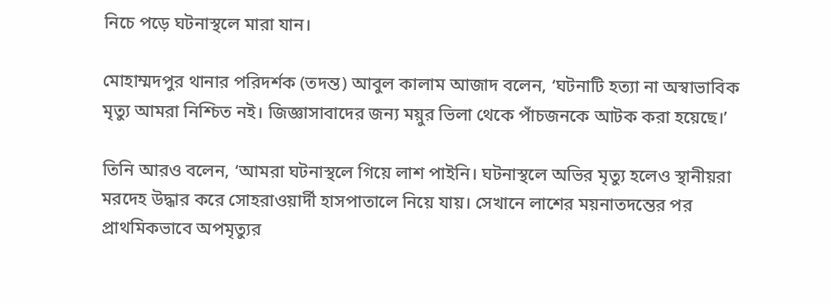নিচে পড়ে ঘটনাস্থলে মারা যান।

মোহাম্মদপুর থানার পরিদর্শক (তদন্ত) আবুল কালাম আজাদ বলেন, ‘ঘটনাটি হত্যা না অস্বাভাবিক মৃত্যু আমরা নিশ্চিত নই। জিজ্ঞাসাবাদের জন্য ময়ুর ভিলা থেকে পাঁচজনকে আটক করা হয়েছে।’

তিনি আরও বলেন, ‘আমরা ঘটনাস্থলে গিয়ে লাশ পাইনি। ঘটনাস্থলে অভির মৃত্যু হলেও স্থানীয়রা মরদেহ উদ্ধার করে সোহরাওয়ার্দী হাসপাতালে নিয়ে যায়। সেখানে লাশের ময়নাতদন্তের পর প্রাথমিকভাবে অপমৃত্যুর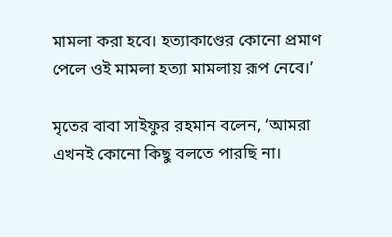মামলা করা হবে। হত্যাকাণ্ডের কোনো প্রমাণ পেলে ওই মামলা হত্যা মামলায় রূপ নেবে।’

মৃতের বাবা সাইফুর রহমান বলেন, ‘আমরা এখনই কোনো কিছু বলতে পারছি না।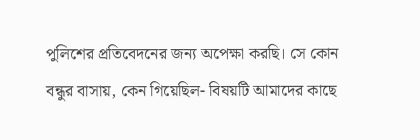পুলিশের প্রতিবেদনের জন্য অপেক্ষা করছি। সে কোন বন্ধুর বাসায়, কেন গিয়েছিল- বিষয়টি আমাদের কাছে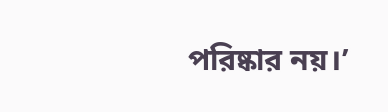পরিষ্কার নয়।’